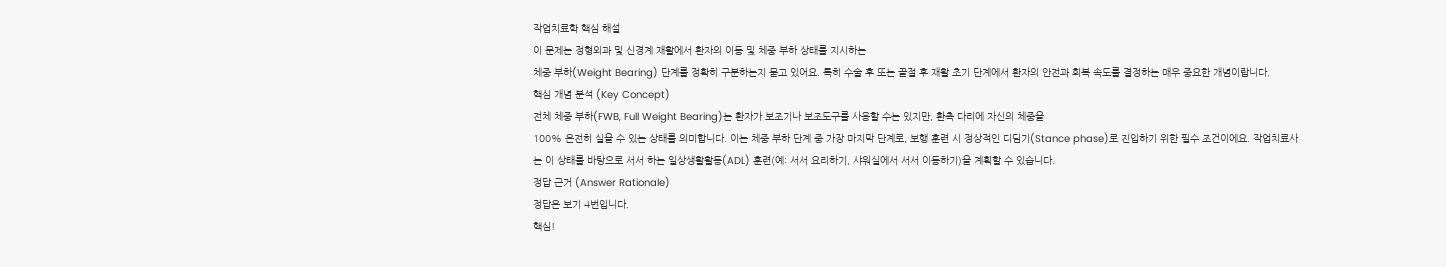작업치료학 핵심 해설
이 문제는 정형외과 및 신경계 재활에서 환자의 이동 및 체중 부하 상태를 지시하는
체중 부하(Weight Bearing) 단계를 정확히 구분하는지 묻고 있어요. 특히 수술 후 또는 골절 후 재활 초기 단계에서 환자의 안전과 회복 속도를 결정하는 매우 중요한 개념이랍니다.
핵심 개념 분석 (Key Concept)
전체 체중 부하(FWB, Full Weight Bearing)는 환자가 보조기나 보조도구를 사용할 수는 있지만, 환측 다리에 자신의 체중을
100% 온전히 실을 수 있는 상태를 의미합니다. 이는 체중 부하 단계 중 가장 마지막 단계로, 보행 훈련 시 정상적인 디딤기(Stance phase)로 진입하기 위한 필수 조건이에요. 작업치료사는 이 상태를 바탕으로 서서 하는 일상생활활동(ADL) 훈련(예: 서서 요리하기, 샤워실에서 서서 이동하기)을 계획할 수 있습니다.
정답 근거 (Answer Rationale)
정답은 보기 4번입니다.
핵심!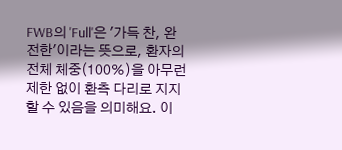FWB의 'Full'은 '가득 찬, 완전한'이라는 뜻으로, 환자의
전체 체중(100%)을 아무런 제한 없이 환측 다리로 지지할 수 있음을 의미해요. 이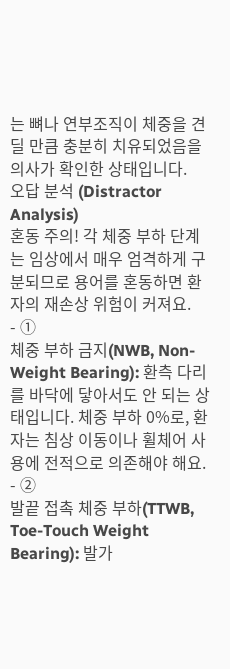는 뼈나 연부조직이 체중을 견딜 만큼 충분히 치유되었음을 의사가 확인한 상태입니다.
오답 분석 (Distractor Analysis)
혼동 주의! 각 체중 부하 단계는 임상에서 매우 엄격하게 구분되므로 용어를 혼동하면 환자의 재손상 위험이 커져요.
- ①
체중 부하 금지(NWB, Non-Weight Bearing): 환측 다리를 바닥에 닿아서도 안 되는 상태입니다. 체중 부하 0%로, 환자는 침상 이동이나 휠체어 사용에 전적으로 의존해야 해요.
- ②
발끝 접촉 체중 부하(TTWB, Toe-Touch Weight Bearing): 발가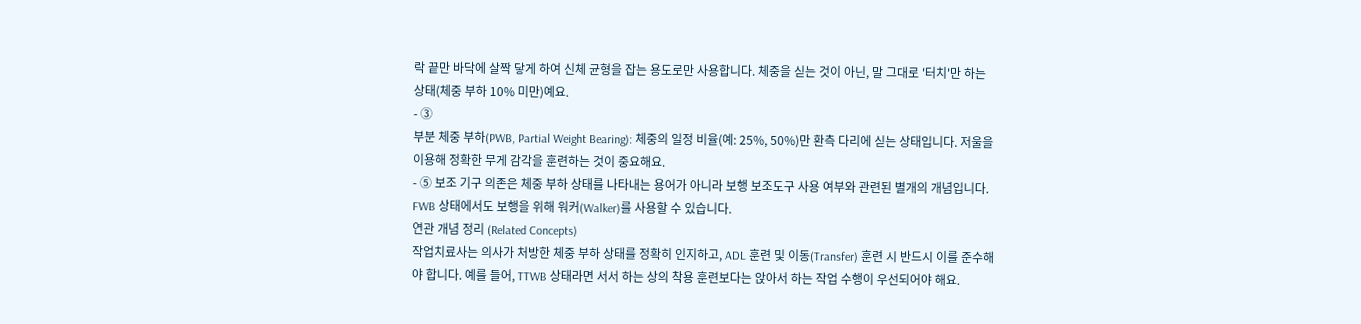락 끝만 바닥에 살짝 닿게 하여 신체 균형을 잡는 용도로만 사용합니다. 체중을 싣는 것이 아닌, 말 그대로 '터치'만 하는 상태(체중 부하 10% 미만)예요.
- ③
부분 체중 부하(PWB, Partial Weight Bearing): 체중의 일정 비율(예: 25%, 50%)만 환측 다리에 싣는 상태입니다. 저울을 이용해 정확한 무게 감각을 훈련하는 것이 중요해요.
- ⑤ 보조 기구 의존은 체중 부하 상태를 나타내는 용어가 아니라 보행 보조도구 사용 여부와 관련된 별개의 개념입니다. FWB 상태에서도 보행을 위해 워커(Walker)를 사용할 수 있습니다.
연관 개념 정리 (Related Concepts)
작업치료사는 의사가 처방한 체중 부하 상태를 정확히 인지하고, ADL 훈련 및 이동(Transfer) 훈련 시 반드시 이를 준수해야 합니다. 예를 들어, TTWB 상태라면 서서 하는 상의 착용 훈련보다는 앉아서 하는 작업 수행이 우선되어야 해요.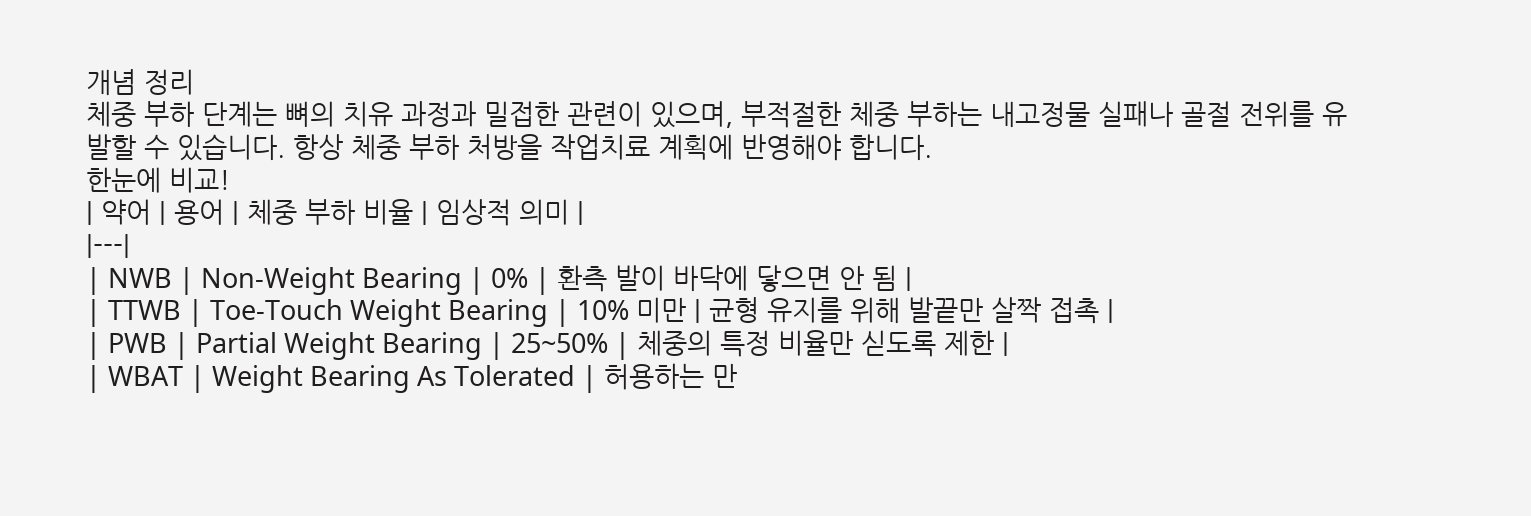개념 정리
체중 부하 단계는 뼈의 치유 과정과 밀접한 관련이 있으며, 부적절한 체중 부하는 내고정물 실패나 골절 전위를 유발할 수 있습니다. 항상 체중 부하 처방을 작업치료 계획에 반영해야 합니다.
한눈에 비교!
| 약어 | 용어 | 체중 부하 비율 | 임상적 의미 |
|---|
| NWB | Non-Weight Bearing | 0% | 환측 발이 바닥에 닿으면 안 됨 |
| TTWB | Toe-Touch Weight Bearing | 10% 미만 | 균형 유지를 위해 발끝만 살짝 접촉 |
| PWB | Partial Weight Bearing | 25~50% | 체중의 특정 비율만 싣도록 제한 |
| WBAT | Weight Bearing As Tolerated | 허용하는 만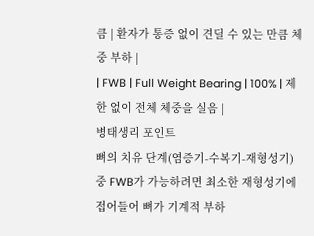큼 | 환자가 통증 없이 견딜 수 있는 만큼 체중 부하 |
| FWB | Full Weight Bearing | 100% | 제한 없이 전체 체중을 실음 |
병태생리 포인트
뼈의 치유 단계(염증기-수복기-재형성기) 중 FWB가 가능하려면 최소한 재형성기에 접어들어 뼈가 기계적 부하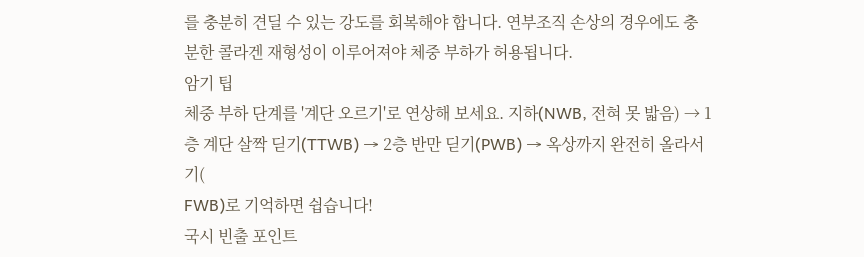를 충분히 견딜 수 있는 강도를 회복해야 합니다. 연부조직 손상의 경우에도 충분한 콜라겐 재형성이 이루어져야 체중 부하가 허용됩니다.
암기 팁
체중 부하 단계를 '계단 오르기'로 연상해 보세요. 지하(NWB, 전혀 못 밟음) → 1층 계단 살짝 딛기(TTWB) → 2층 반만 딛기(PWB) → 옥상까지 완전히 올라서기(
FWB)로 기억하면 쉽습니다!
국시 빈출 포인트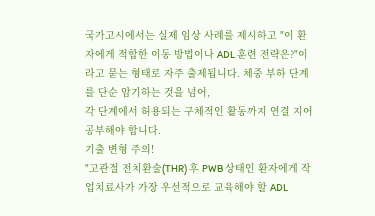국가고시에서는 실제 임상 사례를 제시하고 "이 환자에게 적합한 이동 방법이나 ADL 훈련 전략은?"이라고 묻는 형태로 자주 출제됩니다. 체중 부하 단계를 단순 암기하는 것을 넘어,
각 단계에서 허용되는 구체적인 활동까지 연결 지어 공부해야 합니다.
기출 변형 주의!
"고관절 전치환술(THR) 후 PWB 상태인 환자에게 작업치료사가 가장 우선적으로 교육해야 할 ADL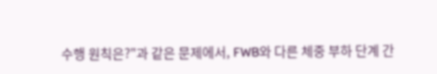수행 원칙은?"과 같은 문제에서, FWB와 다른 체중 부하 단계 간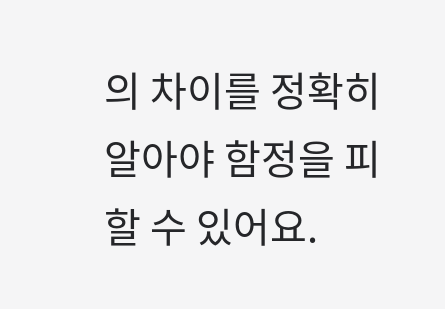의 차이를 정확히 알아야 함정을 피할 수 있어요.